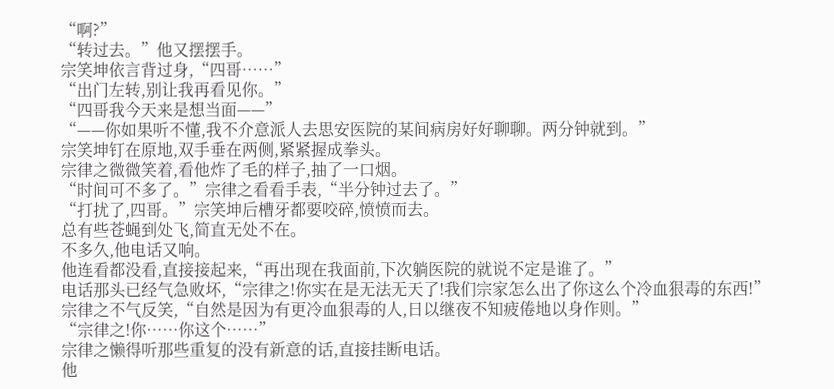“啊?”
“转过去。”他又摆摆手。
宗笑坤依言背过身,“四哥……”
“出门左转,别让我再看见你。”
“四哥我今天来是想当面——”
“——你如果听不懂,我不介意派人去思安医院的某间病房好好聊聊。两分钟就到。”
宗笑坤钉在原地,双手垂在两侧,紧紧握成拳头。
宗律之微微笑着,看他炸了毛的样子,抽了一口烟。
“时间可不多了。”宗律之看看手表,“半分钟过去了。”
“打扰了,四哥。”宗笑坤后槽牙都要咬碎,愤愤而去。
总有些苍蝇到处飞,简直无处不在。
不多久,他电话又响。
他连看都没看,直接接起来,“再出现在我面前,下次躺医院的就说不定是谁了。”
电话那头已经气急败坏,“宗律之!你实在是无法无天了!我们宗家怎么出了你这么个冷血狠毒的东西!”
宗律之不气反笑,“自然是因为有更冷血狠毒的人,日以继夜不知疲倦地以身作则。”
“宗律之!你……你这个……”
宗律之懒得听那些重复的没有新意的话,直接挂断电话。
他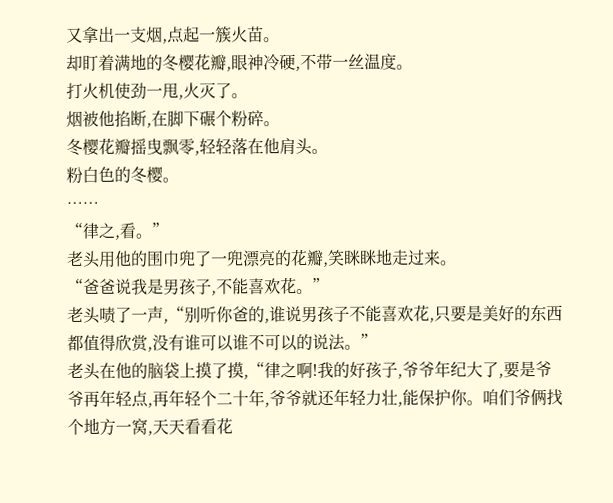又拿出一支烟,点起一簇火苗。
却盯着满地的冬樱花瓣,眼神冷硬,不带一丝温度。
打火机使劲一甩,火灭了。
烟被他掐断,在脚下碾个粉碎。
冬樱花瓣摇曳飘零,轻轻落在他肩头。
粉白色的冬樱。
……
“律之,看。”
老头用他的围巾兜了一兜漂亮的花瓣,笑眯眯地走过来。
“爸爸说我是男孩子,不能喜欢花。”
老头啧了一声,“别听你爸的,谁说男孩子不能喜欢花,只要是美好的东西都值得欣赏,没有谁可以谁不可以的说法。”
老头在他的脑袋上摸了摸,“律之啊!我的好孩子,爷爷年纪大了,要是爷爷再年轻点,再年轻个二十年,爷爷就还年轻力壮,能保护你。咱们爷俩找个地方一窝,天天看看花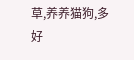草,养养猫狗,多好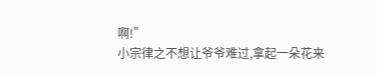啊!”
小宗律之不想让爷爷难过,拿起一朵花来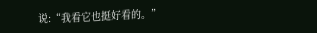说:“我看它也挺好看的。”